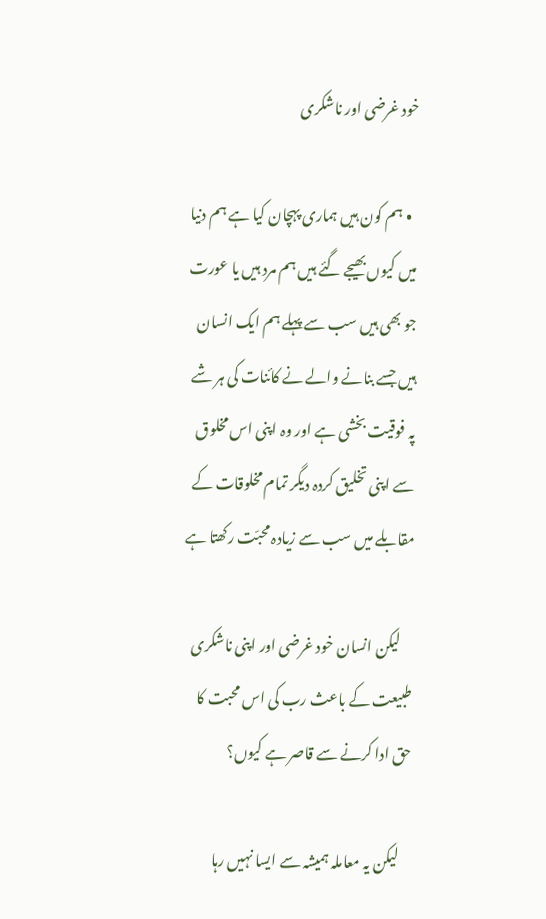خود غرضی اور ناشکری

  • ہم کون ہیں ہماری پہچان کیا ہے ہم دنیا میں کیوں بھیجے گئے ہیں ہم مرد ہیں یا عورت جو بھی ہیں سب سے پہلے ہم ایک انسان ہیں جسے بنانے والے نے کائنات کی ہر شے پہ فوقیت بخشی ہے اور وہ اپنی اس مخلوق سے اپنی تخلیق کردہ دیگر تمام مخلوقات کے مقابلے میں سب سے زیادہ محبّت رکھتا ہے

    لیکن انسان خود غرضی اور اپنی ناشکری طبیعت کے باعث رب کی اس محبت کا حق ادا کرنے سے قاصر ہے کیوں؟

    لیکن یہ معاملہ ہمیشہ سے ایسا نہیں رہا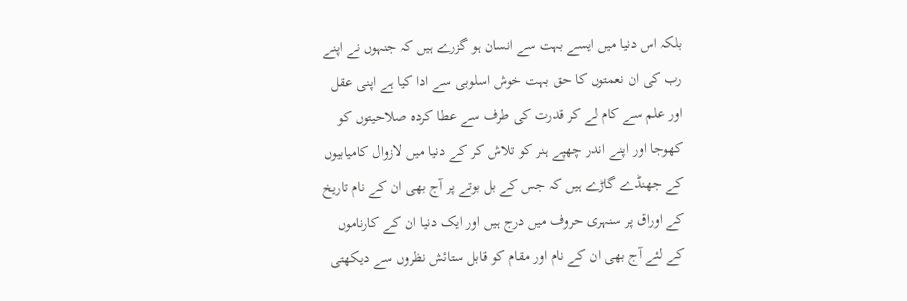بلکہ اس دنیا میں ایسے بہت سے انسان ہو گزرے ہیں کہ جنہوں نے اپنے رب کی ان نعمتوں کا حق بہت خوش اسلوبی سے ادا کیا ہے اپنی عقل اور علم سے کام لے کر قدرت کی طرف سے عطا کردہ صلاحیتوں کو کھوجا اور اپنے اندر چھپے ہنر کو تلاش کر کے دنیا میں لازوال کامیابیوں کے جھنڈے گاڑے ہیں کہ جس کے بل بوتے پر آج بھی ان کے نام تاریخ کے اوراق پر سنہری حروف میں درج ہیں اور ایک دنیا ان کے کارناموں کے لئے آج بھی ان کے نام اور مقام کو قابل ستائش نظروں سے دیکھتی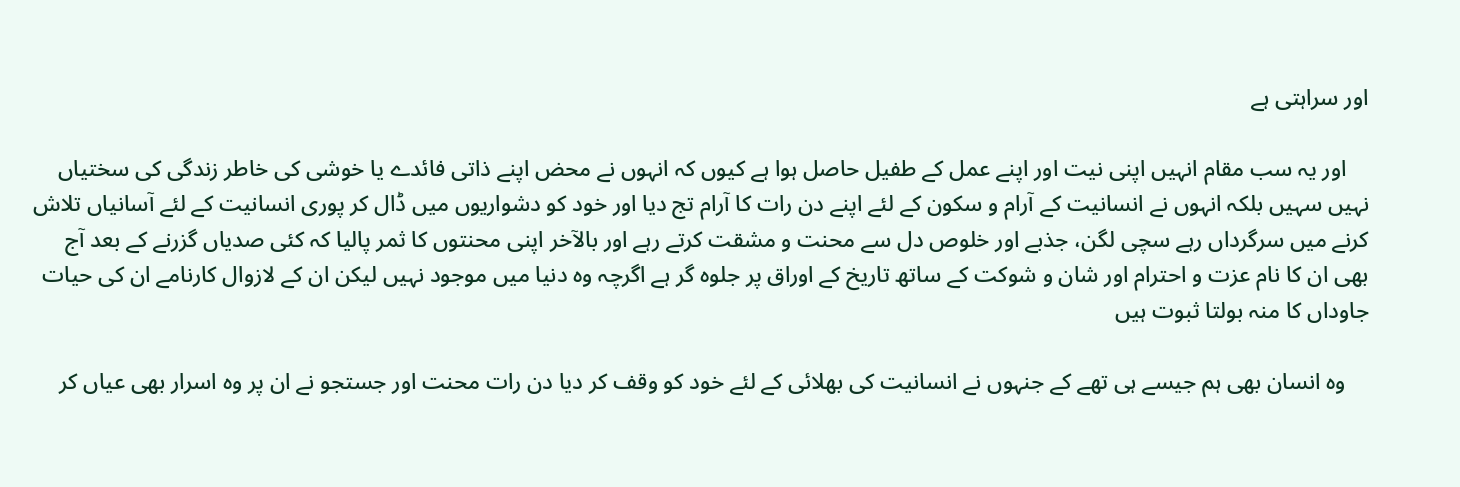اور سراہتی ہے

    اور یہ سب مقام انہیں اپنی نیت اور اپنے عمل کے طفیل حاصل ہوا ہے کیوں کہ انہوں نے محض اپنے ذاتی فائدے یا خوشی کی خاطر زندگی کی سختیاں نہیں سہیں بلکہ انہوں نے انسانیت کے آرام و سکون کے لئے اپنے دن رات کا آرام تج دیا اور خود کو دشواریوں میں ڈال کر پوری انسانیت کے لئے آسانیاں تلاش کرنے میں سرگرداں رہے سچی لگن، جذبے اور خلوص دل سے محنت و مشقت کرتے رہے اور بالآخر اپنی محنتوں کا ثمر پالیا کہ کئی صدیاں گزرنے کے بعد آج بھی ان کا نام عزت و احترام اور شان و شوکت کے ساتھ تاریخ کے اوراق پر جلوہ گر ہے اگرچہ وہ دنیا میں موجود نہیں لیکن ان کے لازوال کارنامے ان کی حیات جاوداں کا منہ بولتا ثبوت ہیں

    وہ انسان بھی ہم جیسے ہی تھے کے جنہوں نے انسانیت کی بھلائی کے لئے خود کو وقف کر دیا دن رات محنت اور جستجو نے ان پر وہ اسرار بھی عیاں کر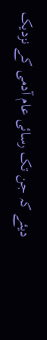دیئے کہ جن تک رسائی عام آدمی کے نزدیک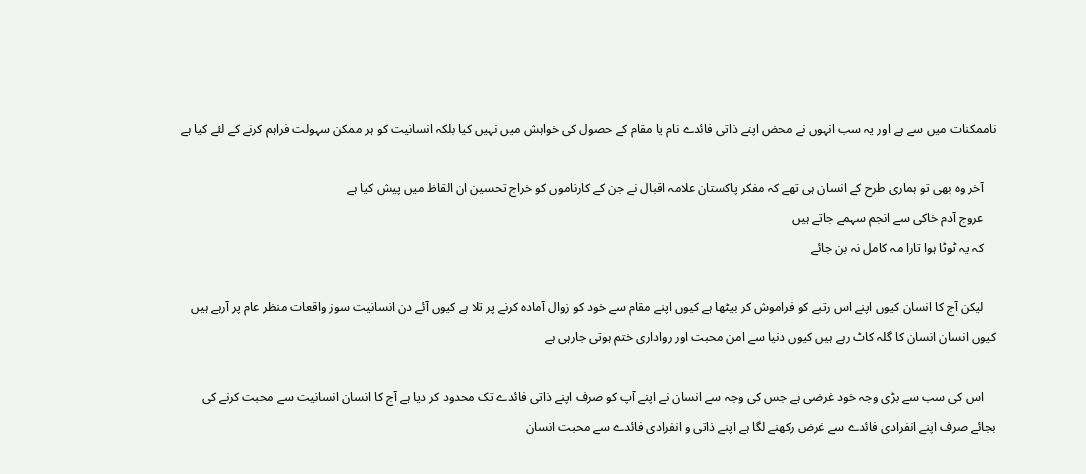ناممکنات میں سے ہے اور یہ سب انہوں نے محض اپنے ذاتی فائدے نام یا مقام کے حصول کی خواہش میں نہیں کیا بلکہ انسانیت کو ہر ممکن سہولت فراہم کرنے کے لئے کیا ہے

    آخر وہ بھی تو ہماری طرح کے انسان ہی تھے کہ مفکر پاکستان علامہ اقبال نے جن کے کارناموں کو خراج تحسین ان القاظ میں پیش کیا ہے
    عروج آدم خاکی سے انجم سہمے جاتے ہیں
    کہ یہ ٹوٹا ہوا تارا مہ کامل نہ بن جائے

    لیکن آج کا انسان کیوں اپنے اس رتبے کو فراموش کر بیٹھا ہے کیوں اپنے مقام سے خود کو زوال آمادہ کرنے پر تلا ہے کیوں آئے دن انسانیت سوز واقعات منظر عام پر آرہے ہیں کیوں انسان انسان کا گلہ کاٹ رہے ہیں کیوں دنیا سے امن محبت اور رواداری ختم ہوتی جارہی ہے

    اس کی سب سے بڑی وجہ خود غرضی ہے جس کی وجہ سے انسان نے اپنے آپ کو صرف اپنے ذاتی فائدے تک محدود کر دیا ہے آج کا انسان انسانیت سے محبت کرنے کی بجائے صرف اپنے انفرادی فائدے سے غرض رکھنے لگا ہے اپنے ذاتی و انفرادی فائدے سے محبت انسان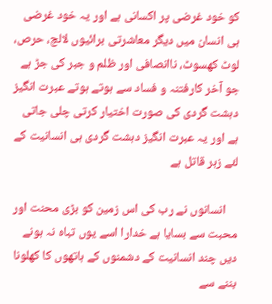کو خود غرضی پر اکسانی ہے اور یہ خود غرضی ہی انسان میں دیگر معاشرتی برائیوں لالچ، حرص، لوٹ کھسوٹ، ناانصافی اور ظلم و جبر کی جڑ ہے جو آخر کارفتنہ و فساد سے ہوتے ہوتے عبرت انگیز دہشت گردی کی صورت اختیار کرتی چلی جاتی ہے اور یہ عبرت انگیز دہشت گردی ہی انسانیت کے لئے زہر قاتل ہے

    انسانوں نے رب کی اس زمین کو بڑی محنت اور محبت سے بسایا ہے خدارا اسے یوں تباہ نہ ہونے دیں چند انسانیت کے دشمنوں کے ہاتھوں کا کھلونا بننے سے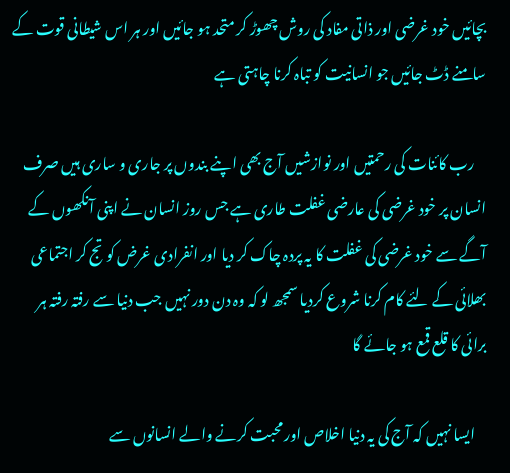بچائیں خود غرضی اور ذاتی مفاد کی روش چھوڑ کر متحد ہو جائیں اور ہر اس شیطانی قوت کے سامنے ڈٹ جائیں جو انسانیت کو تباہ کرنا چاہتی ہے

    رب کائنات کی رحمتیں اور نوازشیں آج بھی اپنے بندوں پر جاری و ساری ہیں صرف انسان پر خود غرضی کی عارضی غفلت طاری ہے جس روز انسان نے اپنی آنکھوں کے آگے سے خود غرضی کی غفلت کا یہ پردہ چاک کر دیا اور انفرادی غرض کو تج کر اجتماعی بھلائی کے لئے کام کرنا شروع کردیا سمجھ لو کہ وہ دن دور نہیں جب دنیا سے رفتہ رفتہ ہر برائی کا قلع قمع ہو جائے گا

    ایسا نہیں کہ آج کی یہ دنیا اخلاص اور محبت کرنے والے انسانوں سے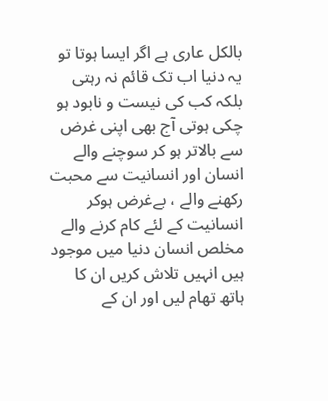بالکل عاری ہے اگر ایسا ہوتا تو یہ دنیا اب تک قائم نہ رہتی بلکہ کب کی نیست و نابود ہو چکی ہوتی آج بھی اپنی غرض سے بالاتر ہو کر سوچنے والے انسان اور انسانیت سے محبت رکھنے والے ، بےغرض ہوکر انسانیت کے لئے کام کرنے والے مخلص انسان دنیا میں موجود ہیں انہیں تلاش کریں ان کا ہاتھ تھام لیں اور ان کے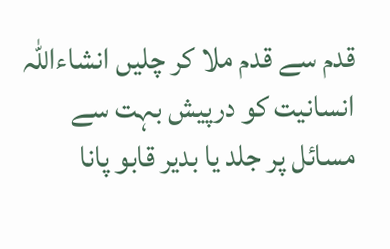قدم سے قدم ملا کر چلیں انشاءاللہ انسانیت کو درپیش بہت سے مسائل پر جلد یا بدیر قابو پانا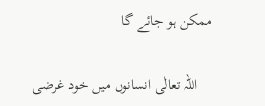ممکن ہو جائے گا

    اللہ تعالٰی انسانوں میں خود غرضی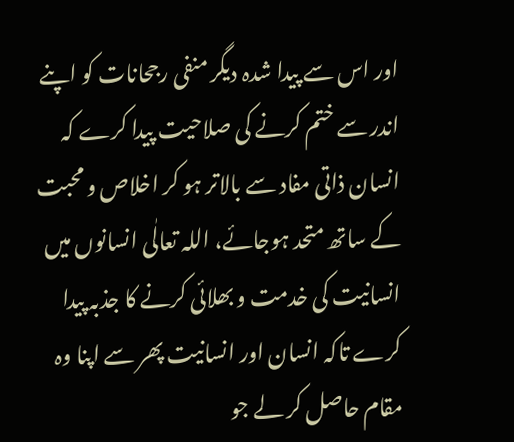اور اس سے پیدا شدہ دیگر منفی رجحانات کو اپنے اندر سے ختم کرنے کی صلاحیت پیدا کرے کہ انسان ذاتی مفاد سے بالاتر ہو کر اخلاص و محبت کے ساتھ متحد ہوجائے، اللہ تعالٰی انسانوں میں انسانیت کی خدمت و بھلائی کرنے کا جذبہ پیدا کرے تاکہ انسان اور انسانیت پھر سے اپنا وہ مقام حاصل کر لے جو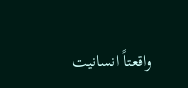واقعتاً انسانیت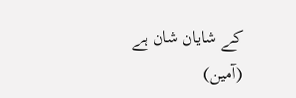کے شایان شان ہے (آمین)